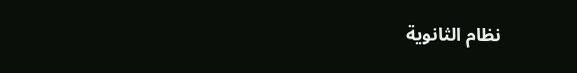نظام الثانوية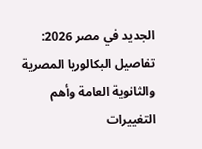الجديد في مصر 2026: تفاصيل البكالوريا المصرية والثانوية العامة وأهم التغييرات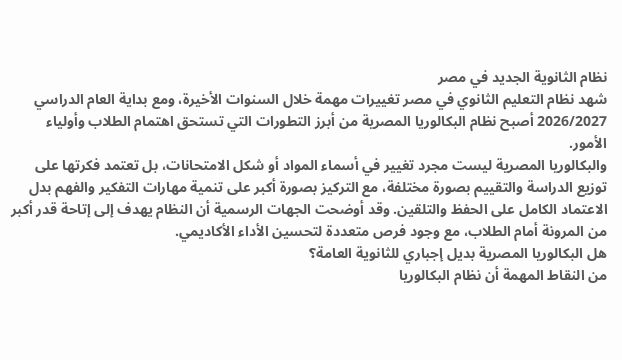نظام الثانوية الجديد في مصر
شهد نظام التعليم الثانوي في مصر تغييرات مهمة خلال السنوات الأخيرة، ومع بداية العام الدراسي 2026/2027 أصبح نظام البكالوريا المصرية من أبرز التطورات التي تستحق اهتمام الطلاب وأولياء الأمور.
والبكالوريا المصرية ليست مجرد تغيير في أسماء المواد أو شكل الامتحانات، بل تعتمد فكرتها على توزيع الدراسة والتقييم بصورة مختلفة، مع التركيز بصورة أكبر على تنمية مهارات التفكير والفهم بدل الاعتماد الكامل على الحفظ والتلقين. وقد أوضحت الجهات الرسمية أن النظام يهدف إلى إتاحة قدر أكبر من المرونة أمام الطلاب، مع وجود فرص متعددة لتحسين الأداء الأكاديمي.
هل البكالوريا المصرية بديل إجباري للثانوية العامة؟
من النقاط المهمة أن نظام البكالوريا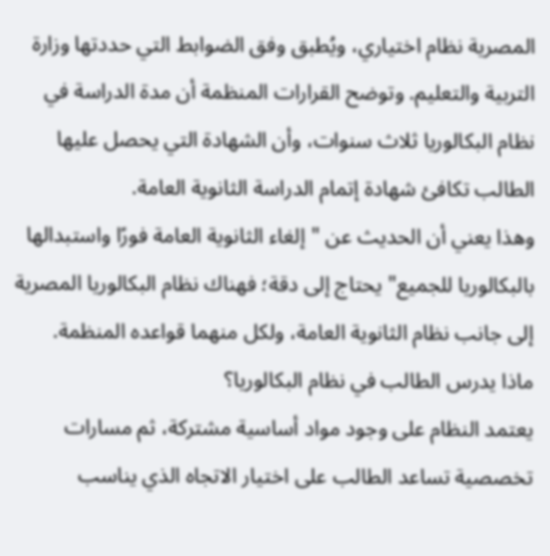المصرية نظام اختياري، ويُطبق وفق الضوابط التي حددتها وزارة التربية والتعليم. وتوضح القرارات المنظمة أن مدة الدراسة في نظام البكالوريا ثلاث سنوات، وأن الشهادة التي يحصل عليها الطالب تكافئ شهادة إتمام الدراسة الثانوية العامة.
وهذا يعني أن الحديث عن "إلغاء الثانوية العامة فورًا واستبدالها بالبكالوريا للجميع" يحتاج إلى دقة؛ فهناك نظام البكالوريا المصرية إلى جانب نظام الثانوية العامة، ولكل منهما قواعده المنظمة.
ماذا يدرس الطالب في نظام البكالوريا؟
يعتمد النظام على وجود مواد أساسية مشتركة، ثم مسارات تخصصية تساعد الطالب على اختيار الاتجاه الذي يناسب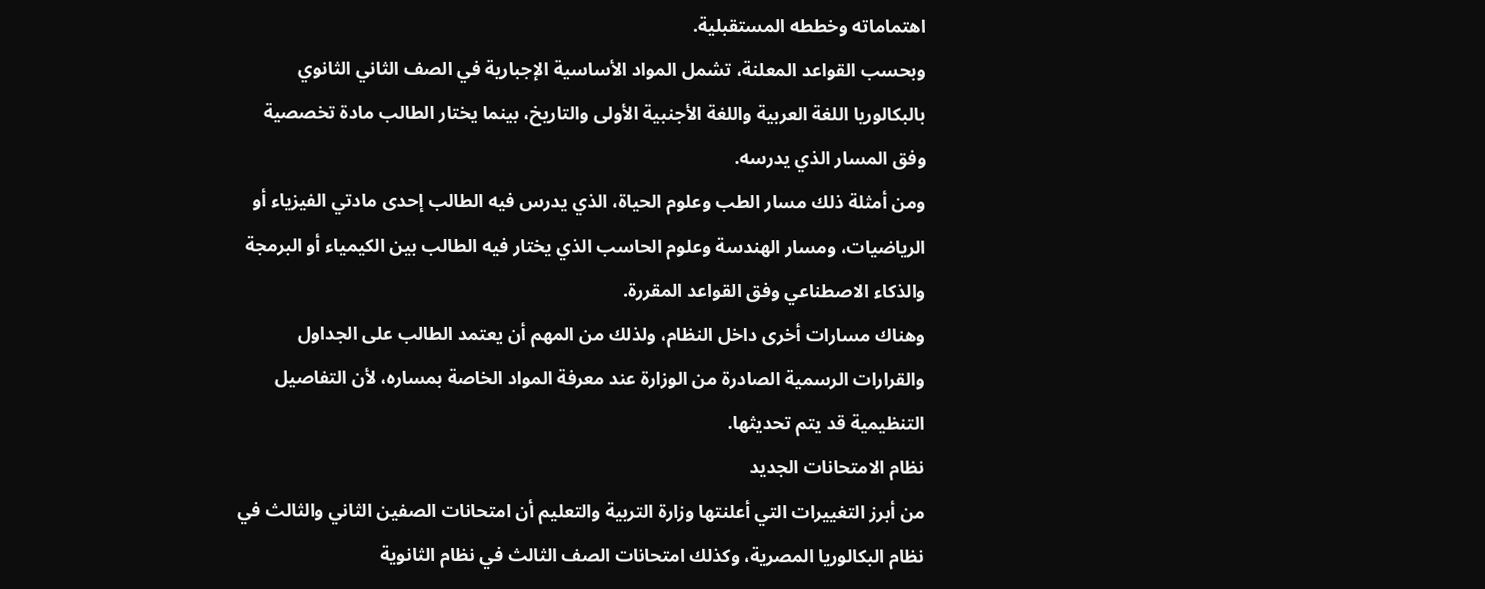اهتماماته وخططه المستقبلية.
وبحسب القواعد المعلنة، تشمل المواد الأساسية الإجبارية في الصف الثاني الثانوي بالبكالوريا اللغة العربية واللغة الأجنبية الأولى والتاريخ، بينما يختار الطالب مادة تخصصية وفق المسار الذي يدرسه.
ومن أمثلة ذلك مسار الطب وعلوم الحياة، الذي يدرس فيه الطالب إحدى مادتي الفيزياء أو الرياضيات، ومسار الهندسة وعلوم الحاسب الذي يختار فيه الطالب بين الكيمياء أو البرمجة والذكاء الاصطناعي وفق القواعد المقررة.
وهناك مسارات أخرى داخل النظام، ولذلك من المهم أن يعتمد الطالب على الجداول والقرارات الرسمية الصادرة من الوزارة عند معرفة المواد الخاصة بمساره، لأن التفاصيل التنظيمية قد يتم تحديثها.
نظام الامتحانات الجديد
من أبرز التغييرات التي أعلنتها وزارة التربية والتعليم أن امتحانات الصفين الثاني والثالث في نظام البكالوريا المصرية، وكذلك امتحانات الصف الثالث في نظام الثانوية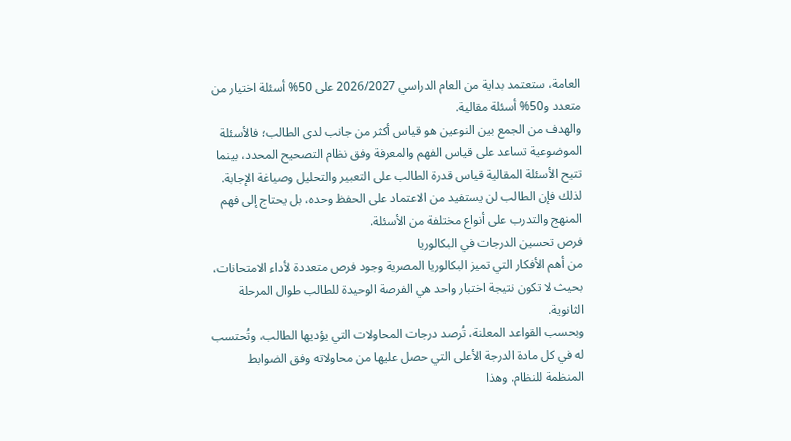العامة، ستعتمد بداية من العام الدراسي 2026/2027 على 50% أسئلة اختيار من متعدد و50% أسئلة مقالية.
والهدف من الجمع بين النوعين هو قياس أكثر من جانب لدى الطالب؛ فالأسئلة الموضوعية تساعد على قياس الفهم والمعرفة وفق نظام التصحيح المحدد، بينما تتيح الأسئلة المقالية قياس قدرة الطالب على التعبير والتحليل وصياغة الإجابة.
لذلك فإن الطالب لن يستفيد من الاعتماد على الحفظ وحده، بل يحتاج إلى فهم المنهج والتدرب على أنواع مختلفة من الأسئلة.
فرص تحسين الدرجات في البكالوريا
من أهم الأفكار التي تميز البكالوريا المصرية وجود فرص متعددة لأداء الامتحانات، بحيث لا تكون نتيجة اختبار واحد هي الفرصة الوحيدة للطالب طوال المرحلة الثانوية.
وبحسب القواعد المعلنة، تُرصد درجات المحاولات التي يؤديها الطالب، وتُحتسب له في كل مادة الدرجة الأعلى التي حصل عليها من محاولاته وفق الضوابط المنظمة للنظام. وهذا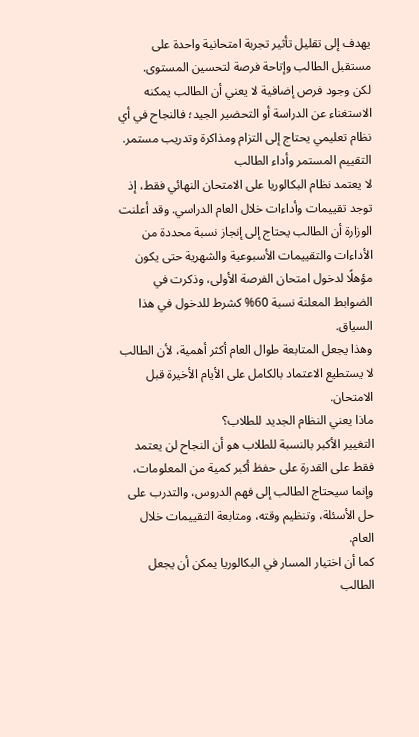يهدف إلى تقليل تأثير تجربة امتحانية واحدة على مستقبل الطالب وإتاحة فرصة لتحسين المستوى.
لكن وجود فرص إضافية لا يعني أن الطالب يمكنه الاستغناء عن الدراسة أو التحضير الجيد؛ فالنجاح في أي نظام تعليمي يحتاج إلى التزام ومذاكرة وتدريب مستمر.
التقييم المستمر وأداء الطالب
لا يعتمد نظام البكالوريا على الامتحان النهائي فقط، إذ توجد تقييمات وأداءات خلال العام الدراسي. وقد أعلنت الوزارة أن الطالب يحتاج إلى إنجاز نسبة محددة من الأداءات والتقييمات الأسبوعية والشهرية حتى يكون مؤهلًا لدخول امتحان الفرصة الأولى، وذكرت في الضوابط المعلنة نسبة 60% كشرط للدخول في هذا السياق.
وهذا يجعل المتابعة طوال العام أكثر أهمية، لأن الطالب لا يستطيع الاعتماد بالكامل على الأيام الأخيرة قبل الامتحان.
ماذا يعني النظام الجديد للطلاب؟
التغيير الأكبر بالنسبة للطلاب هو أن النجاح لن يعتمد فقط على القدرة على حفظ أكبر كمية من المعلومات، وإنما سيحتاج الطالب إلى فهم الدروس، والتدرب على حل الأسئلة، وتنظيم وقته، ومتابعة التقييمات خلال العام.
كما أن اختيار المسار في البكالوريا يمكن أن يجعل الطالب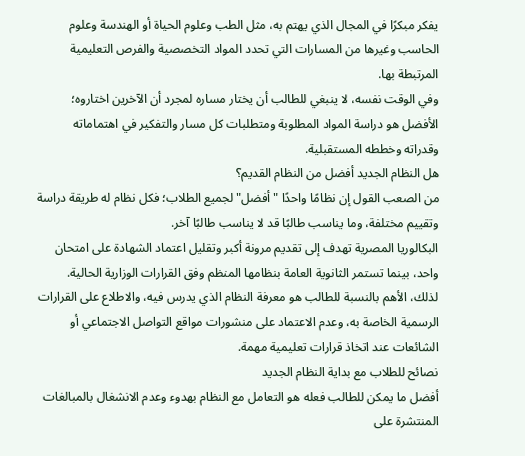يفكر مبكرًا في المجال الذي يهتم به، مثل الطب وعلوم الحياة أو الهندسة وعلوم الحاسب وغيرها من المسارات التي تحدد المواد التخصصية والفرص التعليمية المرتبطة بها.
وفي الوقت نفسه، لا ينبغي للطالب أن يختار مساره لمجرد أن الآخرين اختاروه؛ الأفضل هو دراسة المواد المطلوبة ومتطلبات كل مسار والتفكير في اهتماماته وقدراته وخططه المستقبلية.
هل النظام الجديد أفضل من النظام القديم؟
من الصعب القول إن نظامًا واحدًا "أفضل" لجميع الطلاب؛ فكل نظام له طريقة دراسة وتقييم مختلفة، وما يناسب طالبًا قد لا يناسب طالبًا آخر.
البكالوريا المصرية تهدف إلى تقديم مرونة أكبر وتقليل اعتماد الشهادة على امتحان واحد، بينما تستمر الثانوية العامة بنظامها المنظم وفق القرارات الوزارية الحالية.
لذلك، الأهم بالنسبة للطالب هو معرفة النظام الذي يدرس فيه، والاطلاع على القرارات الرسمية الخاصة به، وعدم الاعتماد على منشورات مواقع التواصل الاجتماعي أو الشائعات عند اتخاذ قرارات تعليمية مهمة.
نصائح للطلاب مع بداية النظام الجديد
أفضل ما يمكن للطالب فعله هو التعامل مع النظام بهدوء وعدم الانشغال بالمبالغات المنتشرة على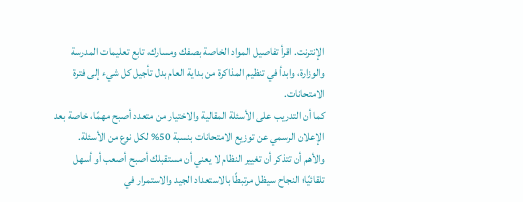الإنترنت. اقرأ تفاصيل المواد الخاصة بصفك ومسارك، تابع تعليمات المدرسة والوزارة، وابدأ في تنظيم المذاكرة من بداية العام بدل تأجيل كل شيء إلى فترة الامتحانات.
كما أن التدريب على الأسئلة المقالية والاختيار من متعدد أصبح مهمًا، خاصة بعد الإعلان الرسمي عن توزيع الامتحانات بنسبة 50% لكل نوع من الأسئلة.
والأهم أن تتذكر أن تغيير النظام لا يعني أن مستقبلك أصبح أصعب أو أسهل تلقائيًا؛ النجاح سيظل مرتبطًا بالاستعداد الجيد والاستمرار في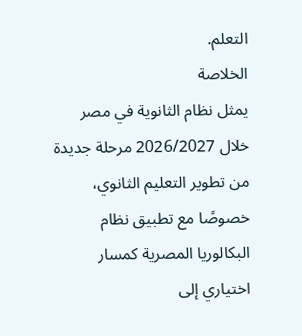التعلم.
الخلاصة
يمثل نظام الثانوية في مصر خلال 2026/2027 مرحلة جديدة من تطوير التعليم الثانوي، خصوصًا مع تطبيق نظام البكالوريا المصرية كمسار اختياري إلى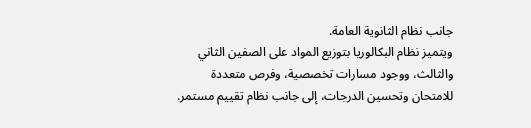جانب نظام الثانوية العامة.
ويتميز نظام البكالوريا بتوزيع المواد على الصفين الثاني والثالث، ووجود مسارات تخصصية، وفرص متعددة للامتحان وتحسين الدرجات، إلى جانب نظام تقييم مستمر.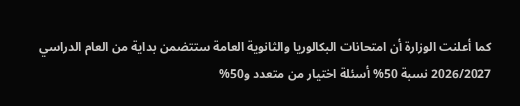كما أعلنت الوزارة أن امتحانات البكالوريا والثانوية العامة ستتضمن بداية من العام الدراسي 2026/2027 نسبة 50% أسئلة اختيار من متعدد و50%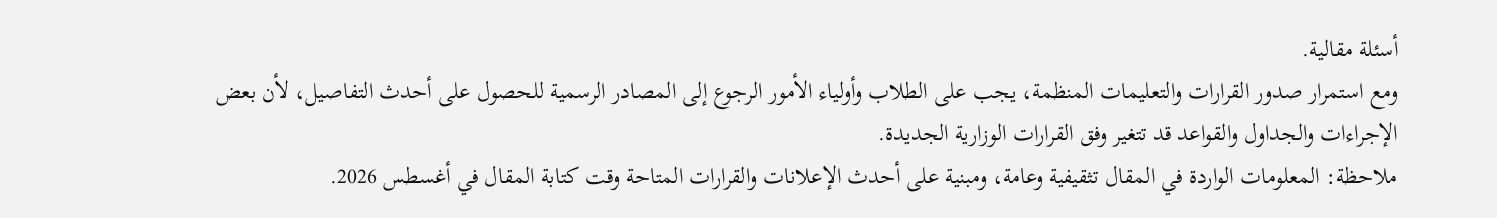أسئلة مقالية.
ومع استمرار صدور القرارات والتعليمات المنظمة، يجب على الطلاب وأولياء الأمور الرجوع إلى المصادر الرسمية للحصول على أحدث التفاصيل، لأن بعض الإجراءات والجداول والقواعد قد تتغير وفق القرارات الوزارية الجديدة.
ملاحظة: المعلومات الواردة في المقال تثقيفية وعامة، ومبنية على أحدث الإعلانات والقرارات المتاحة وقت كتابة المقال في أغسطس 2026.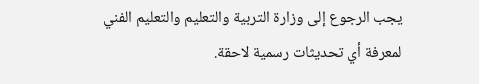يجب الرجوع إلى وزارة التربية والتعليم والتعليم الفني لمعرفة أي تحديثات رسمية لاحقة.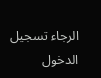الرجاء تسجيل الدخول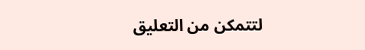لتتمكن من التعليق